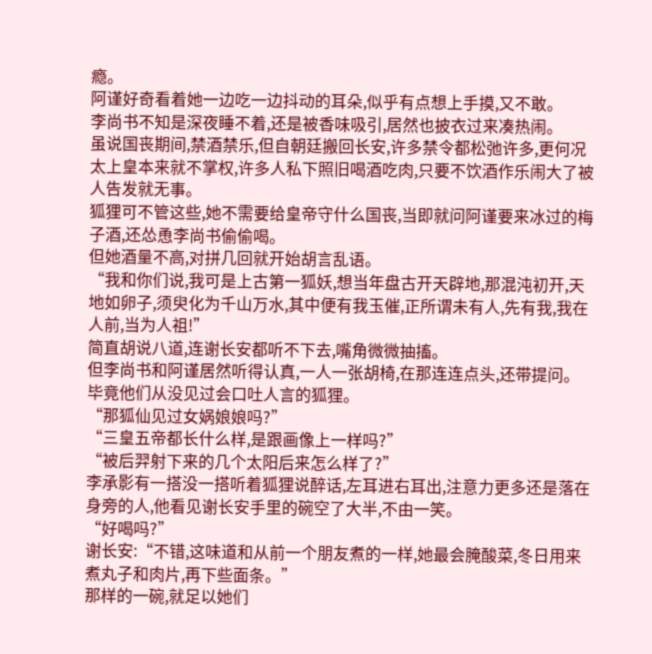瘾。
阿谨好奇看着她一边吃一边抖动的耳朵,似乎有点想上手摸,又不敢。
李尚书不知是深夜睡不着,还是被香味吸引,居然也披衣过来凑热闹。
虽说国丧期间,禁酒禁乐,但自朝廷搬回长安,许多禁令都松弛许多,更何况太上皇本来就不掌权,许多人私下照旧喝酒吃肉,只要不饮酒作乐闹大了被人告发就无事。
狐狸可不管这些,她不需要给皇帝守什么国丧,当即就问阿谨要来冰过的梅子酒,还怂恿李尚书偷偷喝。
但她酒量不高,对拼几回就开始胡言乱语。
“我和你们说,我可是上古第一狐妖,想当年盘古开天辟地,那混沌初开,天地如卵子,须臾化为千山万水,其中便有我玉催,正所谓未有人,先有我,我在人前,当为人祖!”
简直胡说八道,连谢长安都听不下去,嘴角微微抽搐。
但李尚书和阿谨居然听得认真,一人一张胡椅,在那连连点头,还带提问。
毕竟他们从没见过会口吐人言的狐狸。
“那狐仙见过女娲娘娘吗?”
“三皇五帝都长什么样,是跟画像上一样吗?”
“被后羿射下来的几个太阳后来怎么样了?”
李承影有一搭没一搭听着狐狸说醉话,左耳进右耳出,注意力更多还是落在身旁的人,他看见谢长安手里的碗空了大半,不由一笑。
“好喝吗?”
谢长安:“不错,这味道和从前一个朋友煮的一样,她最会腌酸菜,冬日用来煮丸子和肉片,再下些面条。”
那样的一碗,就足以她们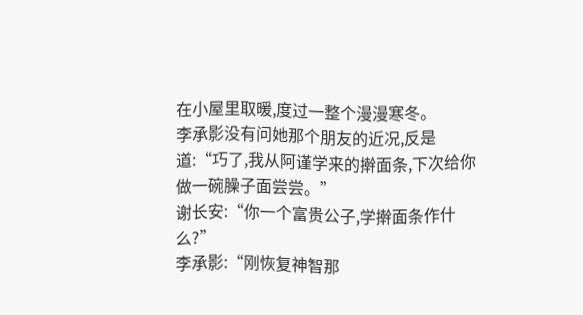在小屋里取暖,度过一整个漫漫寒冬。
李承影没有问她那个朋友的近况,反是道:“巧了,我从阿谨学来的擀面条,下次给你做一碗臊子面尝尝。”
谢长安:“你一个富贵公子,学擀面条作什么?”
李承影:“刚恢复神智那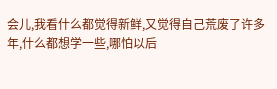会儿,我看什么都觉得新鲜,又觉得自己荒废了许多年,什么都想学一些,哪怕以后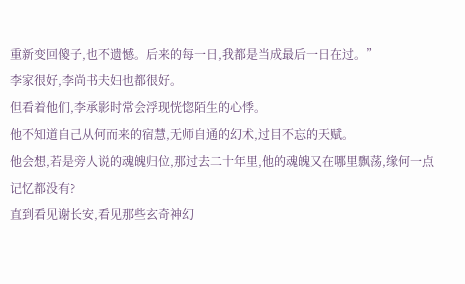重新变回傻子,也不遗憾。后来的每一日,我都是当成最后一日在过。”
李家很好,李尚书夫妇也都很好。
但看着他们,李承影时常会浮现恍惚陌生的心悸。
他不知道自己从何而来的宿慧,无师自通的幻术,过目不忘的天赋。
他会想,若是旁人说的魂魄归位,那过去二十年里,他的魂魄又在哪里飘荡,缘何一点记忆都没有?
直到看见谢长安,看见那些玄奇神幻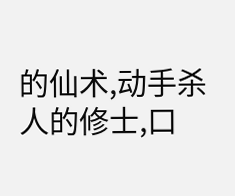的仙术,动手杀人的修士,口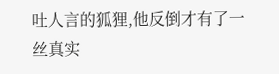吐人言的狐狸,他反倒才有了一丝真实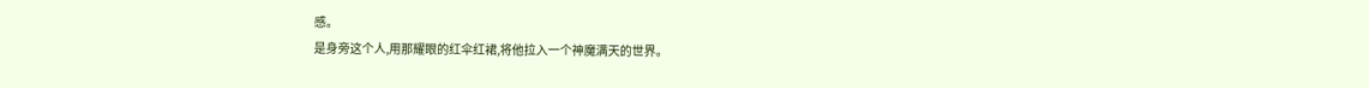感。
是身旁这个人,用那耀眼的红伞红裙,将他拉入一个神魔满天的世界。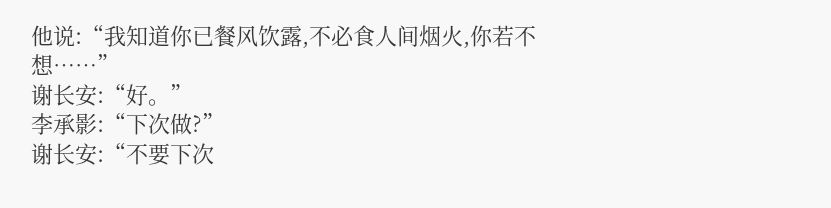他说:“我知道你已餐风饮露,不必食人间烟火,你若不想……”
谢长安:“好。”
李承影:“下次做?”
谢长安:“不要下次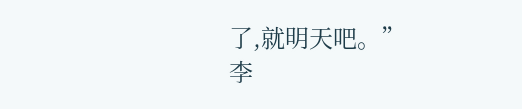了,就明天吧。”
李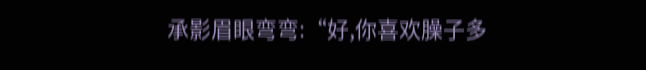承影眉眼弯弯:“好,你喜欢臊子多